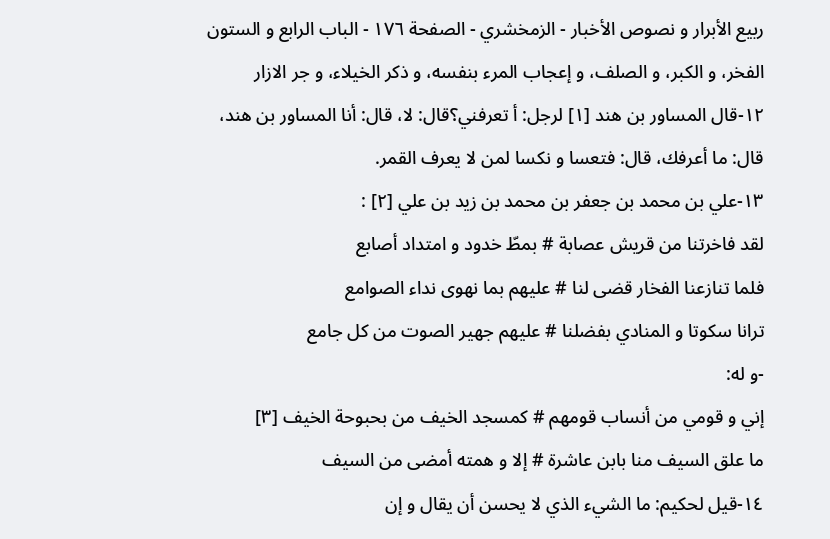ربيع الأبرار و نصوص الأخبار - الزمخشري - الصفحة ١٧٦ - الباب الرابع و الستون الفخر، و الكبر، و الصلف، و إعجاب المرء بنفسه، و ذكر الخيلاء، و جر الازار
١٢-قال المساور بن هند [١] لرجل: أ تعرفني؟قال: لا، قال: أنا المساور بن هند، قال: ما أعرفك، قال: فتعسا و نكسا لمن لا يعرف القمر.
١٣-علي بن محمد بن جعفر بن محمد بن زيد بن علي [٢] :
لقد فاخرتنا من قريش عصابة # بمطّ خدود و امتداد أصابع
فلما تنازعنا الفخار قضى لنا # عليهم بما نهوى نداء الصوامع
ترانا سكوتا و المنادي بفضلنا # عليهم جهير الصوت من كل جامع
-و له:
إني و قومي من أنساب قومهم # كمسجد الخيف من بحبوحة الخيف [٣]
ما علق السيف منا بابن عاشرة # إلا و همته أمضى من السيف
١٤-قيل لحكيم: ما الشيء الذي لا يحسن أن يقال و إن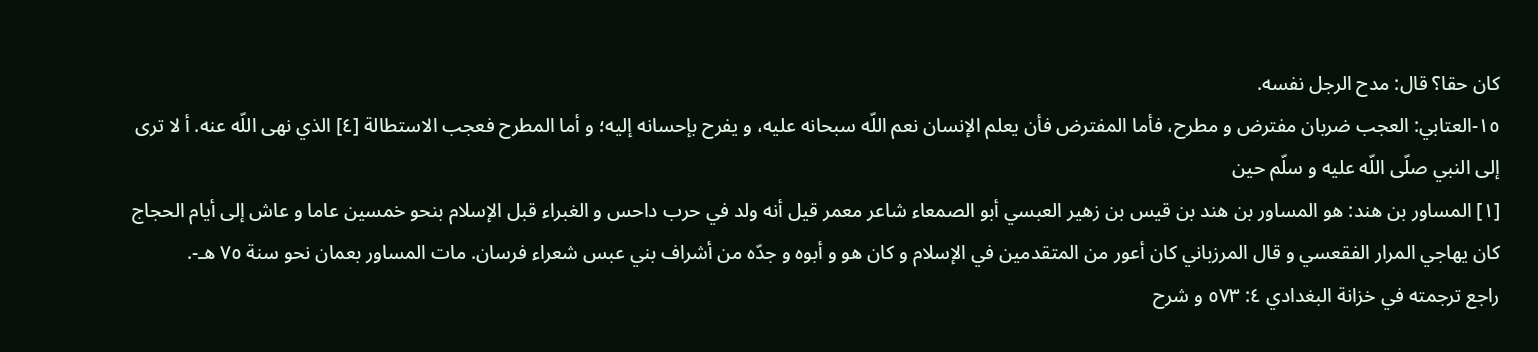كان حقا؟ قال: مدح الرجل نفسه.
١٥-العتابي: العجب ضربان مفترض و مطرح، فأما المفترض فأن يعلم الإنسان نعم اللّه سبحانه عليه، و يفرح بإحسانه إليه؛ و أما المطرح فعجب الاستطالة [٤] الذي نهى اللّه عنه. أ لا ترى إلى النبي صلّى اللّه عليه و سلّم حين
[١] المساور بن هند: هو المساور بن هند بن قيس بن زهير العبسي أبو الصمعاء شاعر معمر قيل أنه ولد في حرب داحس و الغبراء قبل الإسلام بنحو خمسين عاما و عاش إلى أيام الحجاج كان يهاجي المرار الفقعسي و قال المرزباني كان أعور من المتقدمين في الإسلام و كان هو و أبوه و جدّه من أشراف بني عبس شعراء فرسان. مات المساور بعمان نحو سنة ٧٥ هـ-.
راجع ترجمته في خزانة البغدادي ٤: ٥٧٣ و شرح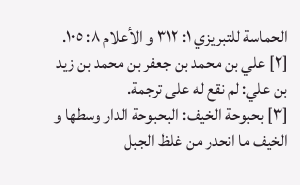الحماسة للتبريزي ١: ٣١٢ و الأعلام ٨: ١٠٥.
[٢] علي بن محمد بن جعفر بن محمد بن زيد بن علي: لم نقع له على ترجمة.
[٣] بحبوحة الخيف: البحبوحة الدار وسطها و الخيف ما انحدر من غلظ الجبل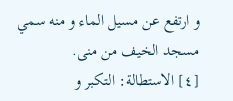و ارتفع عن مسيل الماء و منه سمي مسجد الخيف من منى.
[٤] الاستطالة: التكبر و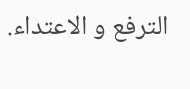الترفع و الاعتداء.